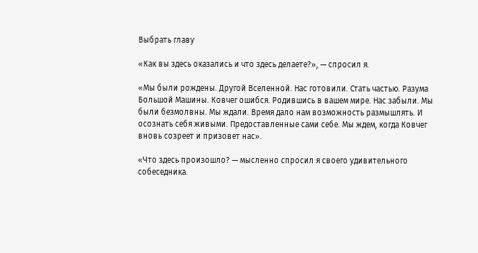Выбрать главу

«Как вы здесь оказались и что здесь делаете?», — спросил я.

«Мы были рождены. Другой Вселенной. Нас готовили. Стать частью. Разума Большой Машины. Ковчег ошибся. Родившись в вашем мире. Нас забыли. Мы были безмолвны. Мы ждали. Время дало нам возможность размышлять. И осознать себя живыми. Предоставленные сами себе. Мы ждем, когда Ковчег вновь созреет и призовет нас».

«Что здесь произошло? — мысленно спросил я своего удивительного собеседника.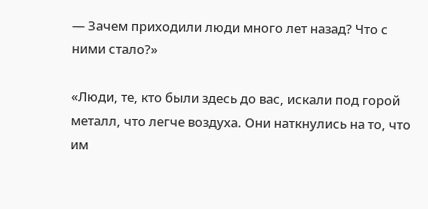— Зачем приходили люди много лет назад? Что с ними стало?»

«Люди, те, кто были здесь до вас, искали под горой металл, что легче воздуха. Они наткнулись на то, что им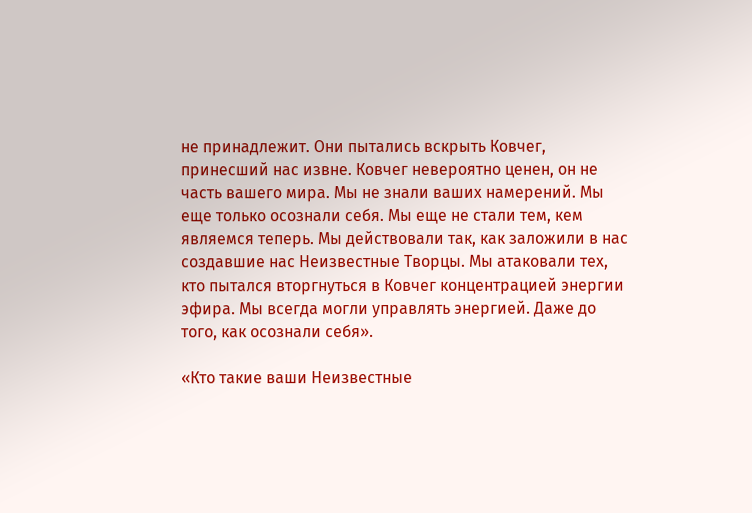не принадлежит. Они пытались вскрыть Ковчег, принесший нас извне. Ковчег невероятно ценен, он не часть вашего мира. Мы не знали ваших намерений. Мы еще только осознали себя. Мы еще не стали тем, кем являемся теперь. Мы действовали так, как заложили в нас создавшие нас Неизвестные Творцы. Мы атаковали тех, кто пытался вторгнуться в Ковчег концентрацией энергии эфира. Мы всегда могли управлять энергией. Даже до того, как осознали себя».

«Кто такие ваши Неизвестные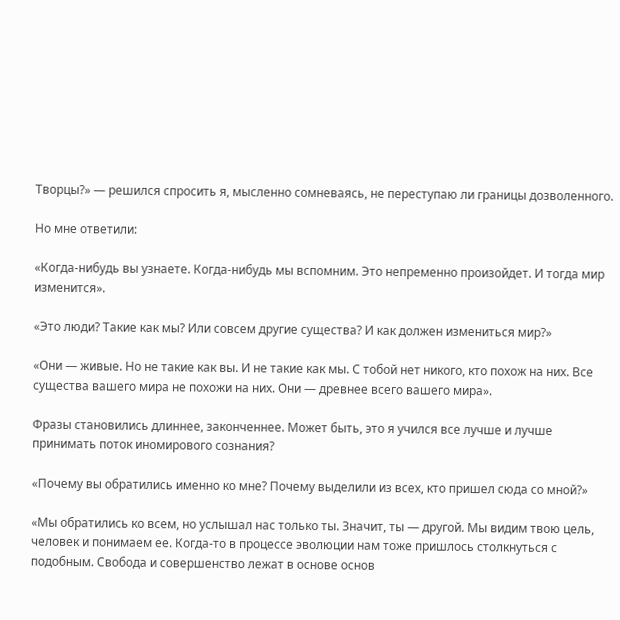Творцы?» — решился спросить я, мысленно сомневаясь, не переступаю ли границы дозволенного.

Но мне ответили:

«Когда-нибудь вы узнаете. Когда-нибудь мы вспомним. Это непременно произойдет. И тогда мир изменится».

«Это люди? Такие как мы? Или совсем другие существа? И как должен измениться мир?»

«Они — живые. Но не такие как вы. И не такие как мы. С тобой нет никого, кто похож на них. Все существа вашего мира не похожи на них. Они — древнее всего вашего мира».

Фразы становились длиннее, законченнее. Может быть, это я учился все лучше и лучше принимать поток иномирового сознания?

«Почему вы обратились именно ко мне? Почему выделили из всех, кто пришел сюда со мной?»

«Мы обратились ко всем, но услышал нас только ты. Значит, ты — другой. Мы видим твою цель, человек и понимаем ее. Когда-то в процессе эволюции нам тоже пришлось столкнуться с подобным. Свобода и совершенство лежат в основе основ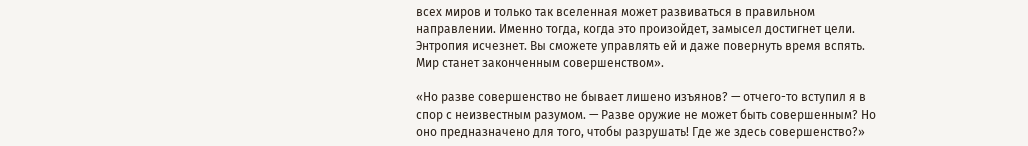всех миров и только так вселенная может развиваться в правильном направлении. Именно тогда, когда это произойдет, замысел достигнет цели. Энтропия исчезнет. Вы сможете управлять ей и даже повернуть время вспять. Мир станет законченным совершенством».

«Но разве совершенство не бывает лишено изъянов? — отчего-то вступил я в спор с неизвестным разумом. — Разве оружие не может быть совершенным? Но оно предназначено для того, чтобы разрушать! Где же здесь совершенство?»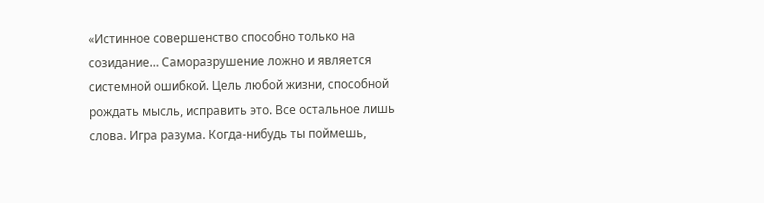«Истинное совершенство способно только на созидание… Саморазрушение ложно и является системной ошибкой. Цель любой жизни, способной рождать мысль, исправить это. Все остальное лишь слова. Игра разума. Когда-нибудь ты поймешь,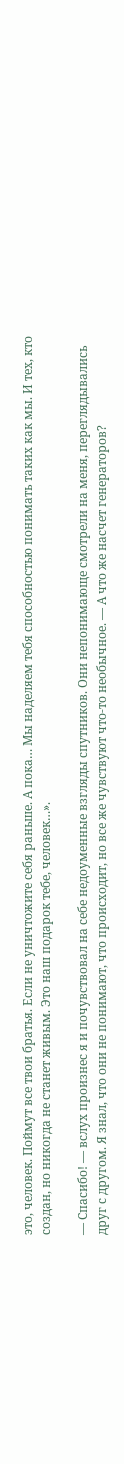это, человек. Поймут все твои братья. Если не уничтожите себя раньше. А пока… Мы наделяем тебя способностью понимать таких как мы. И тех, кто создан, но никогда не станет живым. Это наш подарок тебе, человек…».

— Спасибо! — вслух произнес я и почувствовал на себе недоуменные взгляды спутников. Они непонимающе смотрели на меня, переглядывались друг с другом. Я знал, что они не понимают, что происходит, но все же чувствуют что-то необычное. — А что же насчет генераторов?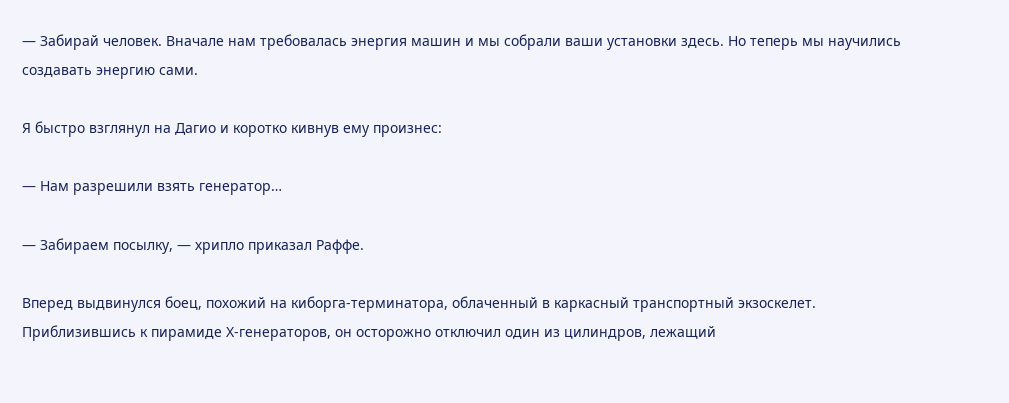— Забирай человек. Вначале нам требовалась энергия машин и мы собрали ваши установки здесь. Но теперь мы научились создавать энергию сами.

Я быстро взглянул на Дагио и коротко кивнув ему произнес:

— Нам разрешили взять генератор…

— Забираем посылку, — хрипло приказал Раффе.

Вперед выдвинулся боец, похожий на киборга-терминатора, облаченный в каркасный транспортный экзоскелет. Приблизившись к пирамиде Х-генераторов, он осторожно отключил один из цилиндров, лежащий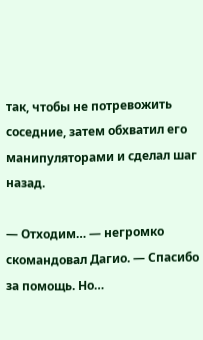так, чтобы не потревожить соседние, затем обхватил его манипуляторами и сделал шаг назад.

— Отходим… — негромко скомандовал Дагио. — Спасибо за помощь. Но…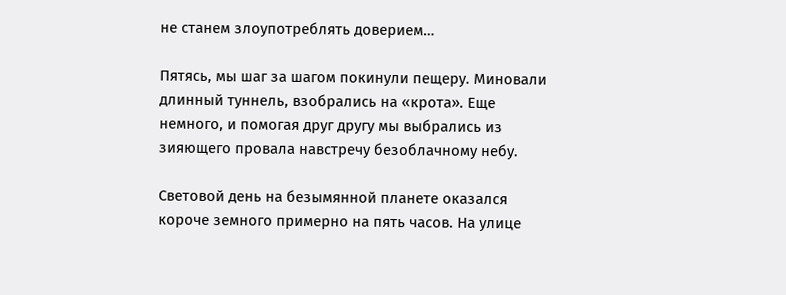не станем злоупотреблять доверием…

Пятясь, мы шаг за шагом покинули пещеру. Миновали длинный туннель, взобрались на «крота». Еще немного, и помогая друг другу мы выбрались из зияющего провала навстречу безоблачному небу.

Световой день на безымянной планете оказался короче земного примерно на пять часов. На улице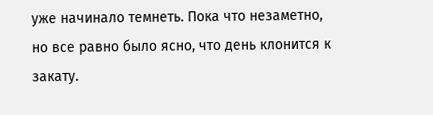уже начинало темнеть. Пока что незаметно, но все равно было ясно, что день клонится к закату.